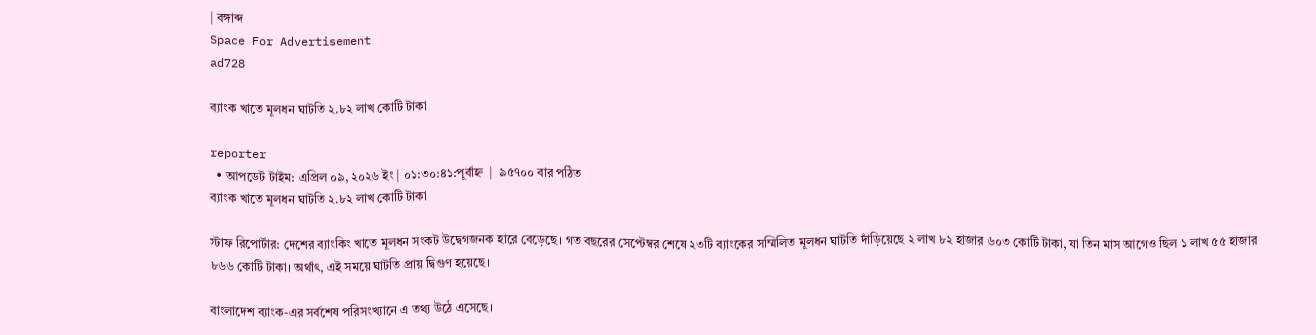| বঙ্গাব্দ
Space For Advertisement
ad728

ব্যাংক খাতে মূলধন ঘাটতি ২.৮২ লাখ কোটি টাকা

reporter
  • আপডেট টাইম: এপ্রিল ০৯, ২০২৬ ইং | ০১:৩০:৪১:পূর্বাহ্ন  |  ৯৫৭০০ বার পঠিত
ব্যাংক খাতে মূলধন ঘাটতি ২.৮২ লাখ কোটি টাকা

স্টাফ রিপোর্টার: দেশের ব্যাংকিং খাতে মূলধন সংকট উদ্বেগজনক হারে বেড়েছে। গত বছরের সেপ্টেম্বর শেষে ২৩টি ব্যাংকের সম্মিলিত মূলধন ঘাটতি দাঁড়িয়েছে ২ লাখ ৮২ হাজার ৬০৩ কোটি টাকা, যা তিন মাস আগেও ছিল ১ লাখ ৫৫ হাজার ৮৬৬ কোটি টাকা। অর্থাৎ, এই সময়ে ঘাটতি প্রায় দ্বিগুণ হয়েছে।

বাংলাদেশ ব্যাংক-এর সর্বশেষ পরিসংখ্যানে এ তথ্য উঠে এসেছে।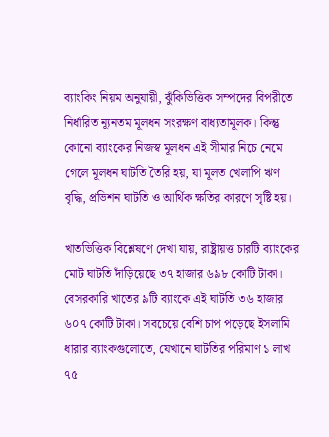ব্যাংকিং নিয়ম অনুযায়ী, ঝুঁকিভিত্তিক সম্পদের বিপরীতে নির্ধারিত ন্যূনতম মূলধন সংরক্ষণ বাধ্যতামূলক। কিন্তু কোনো ব্যাংকের নিজস্ব মূলধন এই সীমার নিচে নেমে গেলে মূলধন ঘাটতি তৈরি হয়, যা মূলত খেলাপি ঋণ বৃদ্ধি, প্রভিশন ঘাটতি ও আর্থিক ক্ষতির কারণে সৃষ্টি হয়।

খাতভিত্তিক বিশ্লেষণে দেখা যায়, রাষ্ট্রায়ত্ত চারটি ব্যাংকের মোট ঘাটতি দাঁড়িয়েছে ৩৭ হাজার ৬৯৮ কোটি টাকা। বেসরকারি খাতের ৯টি ব্যাংকে এই ঘাটতি ৩৬ হাজার ৬০৭ কোটি টাকা। সবচেয়ে বেশি চাপ পড়েছে ইসলামি ধারার ব্যাংকগুলোতে, যেখানে ঘাটতির পরিমাণ ১ লাখ ৭৫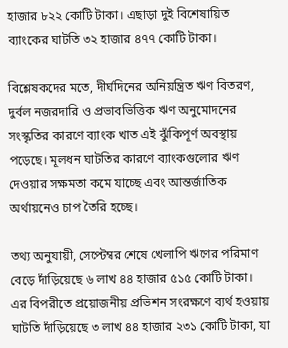হাজার ৮২২ কোটি টাকা। এছাড়া দুই বিশেষায়িত ব্যাংকের ঘাটতি ৩২ হাজার ৪৭৭ কোটি টাকা।

বিশ্লেষকদের মতে, দীর্ঘদিনের অনিয়ন্ত্রিত ঋণ বিতরণ, দুর্বল নজরদারি ও প্রভাবভিত্তিক ঋণ অনুমোদনের সংস্কৃতির কারণে ব্যাংক খাত এই ঝুঁকিপূর্ণ অবস্থায় পড়েছে। মূলধন ঘাটতির কারণে ব্যাংকগুলোর ঋণ দেওয়ার সক্ষমতা কমে যাচ্ছে এবং আন্তর্জাতিক অর্থায়নেও চাপ তৈরি হচ্ছে।

তথ্য অনুযায়ী, সেপ্টেম্বর শেষে খেলাপি ঋণের পরিমাণ বেড়ে দাঁড়িয়েছে ৬ লাখ ৪৪ হাজার ৫১৫ কোটি টাকা। এর বিপরীতে প্রয়োজনীয় প্রভিশন সংরক্ষণে ব্যর্থ হওয়ায় ঘাটতি দাঁড়িয়েছে ৩ লাখ ৪৪ হাজার ২৩১ কোটি টাকা, যা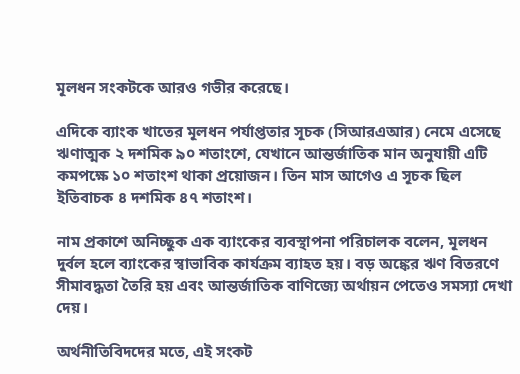মূলধন সংকটকে আরও গভীর করেছে।

এদিকে ব্যাংক খাতের মূলধন পর্যাপ্ততার সূচক (সিআরএআর) নেমে এসেছে ঋণাত্মক ২ দশমিক ৯০ শতাংশে, যেখানে আন্তর্জাতিক মান অনুযায়ী এটি কমপক্ষে ১০ শতাংশ থাকা প্রয়োজন। তিন মাস আগেও এ সূচক ছিল ইতিবাচক ৪ দশমিক ৪৭ শতাংশ।

নাম প্রকাশে অনিচ্ছুক এক ব্যাংকের ব্যবস্থাপনা পরিচালক বলেন, মূলধন দুর্বল হলে ব্যাংকের স্বাভাবিক কার্যক্রম ব্যাহত হয়। বড় অঙ্কের ঋণ বিতরণে সীমাবদ্ধতা তৈরি হয় এবং আন্তর্জাতিক বাণিজ্যে অর্থায়ন পেতেও সমস্যা দেখা দেয়।

অর্থনীতিবিদদের মতে, এই সংকট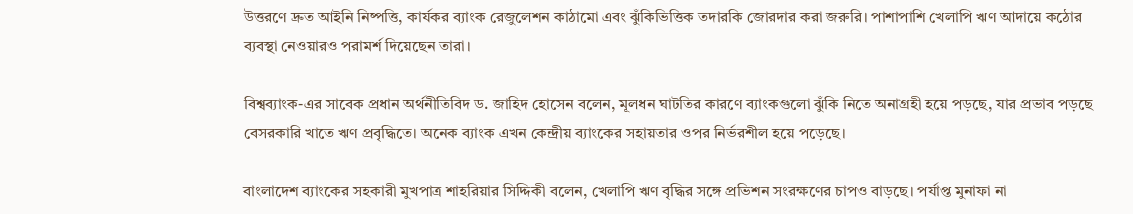উত্তরণে দ্রুত আইনি নিষ্পত্তি, কার্যকর ব্যাংক রেজুলেশন কাঠামো এবং ঝুঁকিভিত্তিক তদারকি জোরদার করা জরুরি। পাশাপাশি খেলাপি ঋণ আদায়ে কঠোর ব্যবস্থা নেওয়ারও পরামর্শ দিয়েছেন তারা।

বিশ্বব্যাংক-এর সাবেক প্রধান অর্থনীতিবিদ ড. জাহিদ হোসেন বলেন, মূলধন ঘাটতির কারণে ব্যাংকগুলো ঝুঁকি নিতে অনাগ্রহী হয়ে পড়ছে, যার প্রভাব পড়ছে বেসরকারি খাতে ঋণ প্রবৃদ্ধিতে। অনেক ব্যাংক এখন কেন্দ্রীয় ব্যাংকের সহায়তার ওপর নির্ভরশীল হয়ে পড়েছে।

বাংলাদেশ ব্যাংকের সহকারী মুখপাত্র শাহরিয়ার সিদ্দিকী বলেন, খেলাপি ঋণ বৃদ্ধির সঙ্গে প্রভিশন সংরক্ষণের চাপও বাড়ছে। পর্যাপ্ত মুনাফা না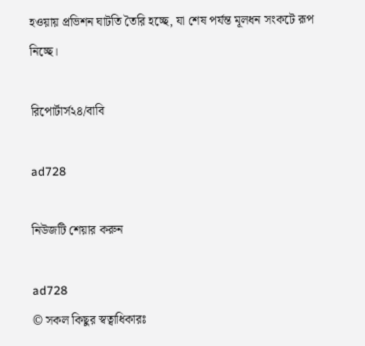হওয়ায় প্রভিশন ঘাটতি তৈরি হচ্ছে, যা শেষ পর্যন্ত মূলধন সংকটে রূপ নিচ্ছে।

রিপোর্টার্স২৪/বাবি

ad728

নিউজটি শেয়ার করুন

ad728
© সকল কিছুর স্বত্বাধিকারঃ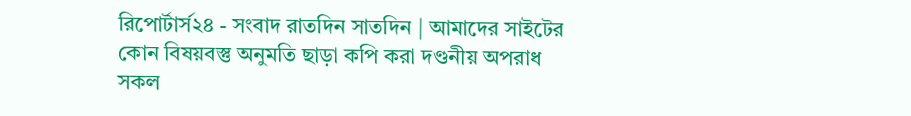রিপোর্টার্স২৪ - সংবাদ রাতদিন সাতদিন | আমাদের সাইটের কোন বিষয়বস্তু অনুমতি ছাড়া কপি করা দণ্ডনীয় অপরাধ
সকল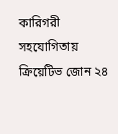কারিগরী সহযোগিতায় ক্রিয়েটিভ জোন ২৪